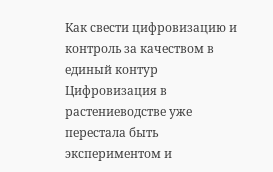Как свести цифровизацию и контроль за качеством в единый контур
Цифровизация в растениеводстве уже перестала быть экспериментом и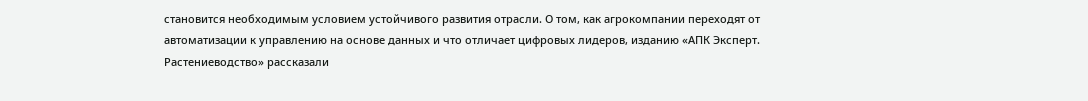становится необходимым условием устойчивого развития отрасли. О том, как агрокомпании переходят от автоматизации к управлению на основе данных и что отличает цифровых лидеров, изданию «АПК Эксперт. Растениеводство» рассказали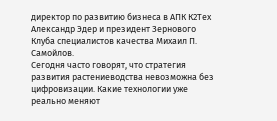директор по развитию бизнеса в АПК К2Тех Александр Эдер и президент Зернового Клуба специалистов качества Михаил П. Самойлов.
Сегодня часто говорят, что стратегия развития растениеводства невозможна без цифровизации. Какие технологии уже реально меняют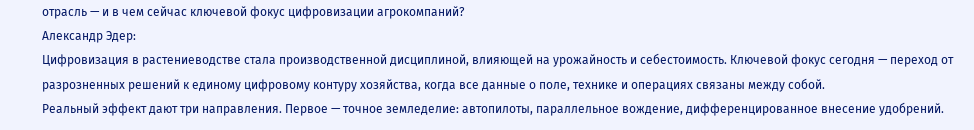отрасль — и в чем сейчас ключевой фокус цифровизации агрокомпаний?
Александр Эдер:
Цифровизация в растениеводстве стала производственной дисциплиной, влияющей на урожайность и себестоимость. Ключевой фокус сегодня — переход от разрозненных решений к единому цифровому контуру хозяйства, когда все данные о поле, технике и операциях связаны между собой.
Реальный эффект дают три направления. Первое — точное земледелие: автопилоты, параллельное вождение, дифференцированное внесение удобрений.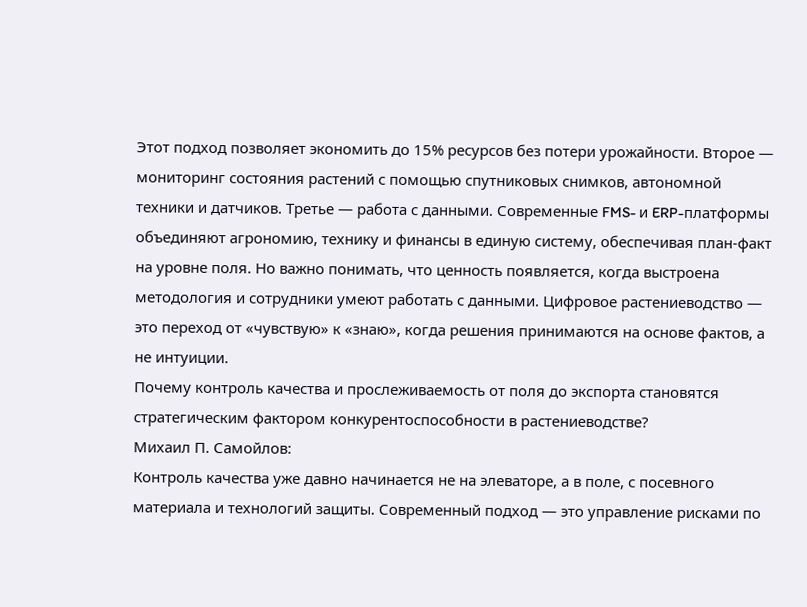Этот подход позволяет экономить до 15% ресурсов без потери урожайности. Второе — мониторинг состояния растений с помощью спутниковых снимков, автономной техники и датчиков. Третье — работа с данными. Современные FMS- и ERP-платформы объединяют агрономию, технику и финансы в единую систему, обеспечивая план-факт на уровне поля. Но важно понимать, что ценность появляется, когда выстроена методология и сотрудники умеют работать с данными. Цифровое растениеводство — это переход от «чувствую» к «знаю», когда решения принимаются на основе фактов, а не интуиции.
Почему контроль качества и прослеживаемость от поля до экспорта становятся стратегическим фактором конкурентоспособности в растениеводстве?
Михаил П. Самойлов:
Контроль качества уже давно начинается не на элеваторе, а в поле, с посевного материала и технологий защиты. Современный подход — это управление рисками по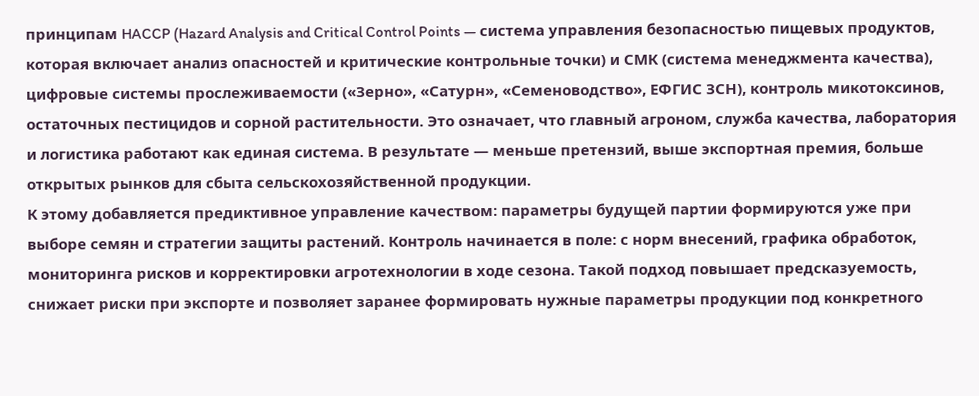принципам HACCP (Hazard Analysis and Critical Control Points — система управления безопасностью пищевых продуктов, которая включает анализ опасностей и критические контрольные точки) и СМК (система менеджмента качества), цифровые системы прослеживаемости («Зерно», «Сатурн», «Семеноводство», ЕФГИС ЗСН), контроль микотоксинов, остаточных пестицидов и сорной растительности. Это означает, что главный агроном, служба качества, лаборатория и логистика работают как единая система. В результате — меньше претензий, выше экспортная премия, больше открытых рынков для сбыта сельскохозяйственной продукции.
К этому добавляется предиктивное управление качеством: параметры будущей партии формируются уже при выборе семян и стратегии защиты растений. Контроль начинается в поле: с норм внесений, графика обработок, мониторинга рисков и корректировки агротехнологии в ходе сезона. Такой подход повышает предсказуемость, снижает риски при экспорте и позволяет заранее формировать нужные параметры продукции под конкретного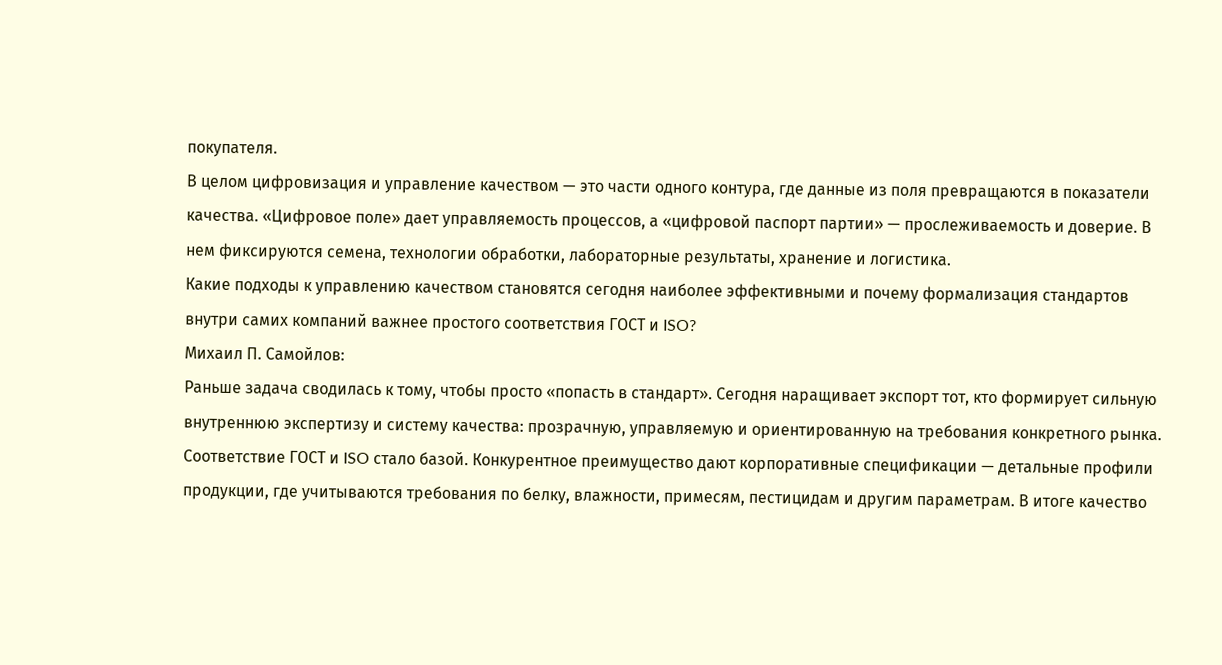покупателя.
В целом цифровизация и управление качеством — это части одного контура, где данные из поля превращаются в показатели качества. «Цифровое поле» дает управляемость процессов, а «цифровой паспорт партии» — прослеживаемость и доверие. В нем фиксируются семена, технологии обработки, лабораторные результаты, хранение и логистика.
Какие подходы к управлению качеством становятся сегодня наиболее эффективными и почему формализация стандартов внутри самих компаний важнее простого соответствия ГОСТ и ISO?
Михаил П. Самойлов:
Раньше задача сводилась к тому, чтобы просто «попасть в стандарт». Сегодня наращивает экспорт тот, кто формирует сильную внутреннюю экспертизу и систему качества: прозрачную, управляемую и ориентированную на требования конкретного рынка.
Соответствие ГОСТ и ISO стало базой. Конкурентное преимущество дают корпоративные спецификации — детальные профили продукции, где учитываются требования по белку, влажности, примесям, пестицидам и другим параметрам. В итоге качество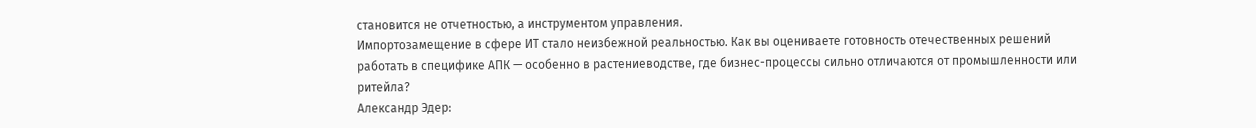становится не отчетностью, а инструментом управления.
Импортозамещение в сфере ИТ стало неизбежной реальностью. Как вы оцениваете готовность отечественных решений работать в специфике АПК — особенно в растениеводстве, где бизнес-процессы сильно отличаются от промышленности или ритейла?
Александр Эдер: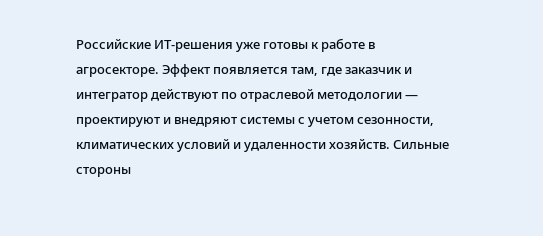Российские ИТ-решения уже готовы к работе в агросекторе. Эффект появляется там, где заказчик и интегратор действуют по отраслевой методологии — проектируют и внедряют системы с учетом сезонности, климатических условий и удаленности хозяйств. Сильные стороны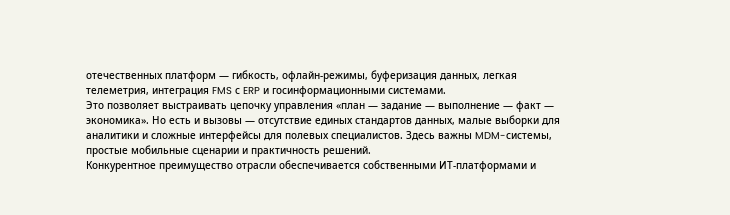отечественных платформ — гибкость, офлайн-режимы, буферизация данных, легкая телеметрия, интеграция FMS с ERP и госинформационными системами.
Это позволяет выстраивать цепочку управления «план — задание — выполнение — факт — экономика». Но есть и вызовы — отсутствие единых стандартов данных, малые выборки для аналитики и сложные интерфейсы для полевых специалистов. Здесь важны MDM-системы, простые мобильные сценарии и практичность решений.
Конкурентное преимущество отрасли обеспечивается собственными ИТ-платформами и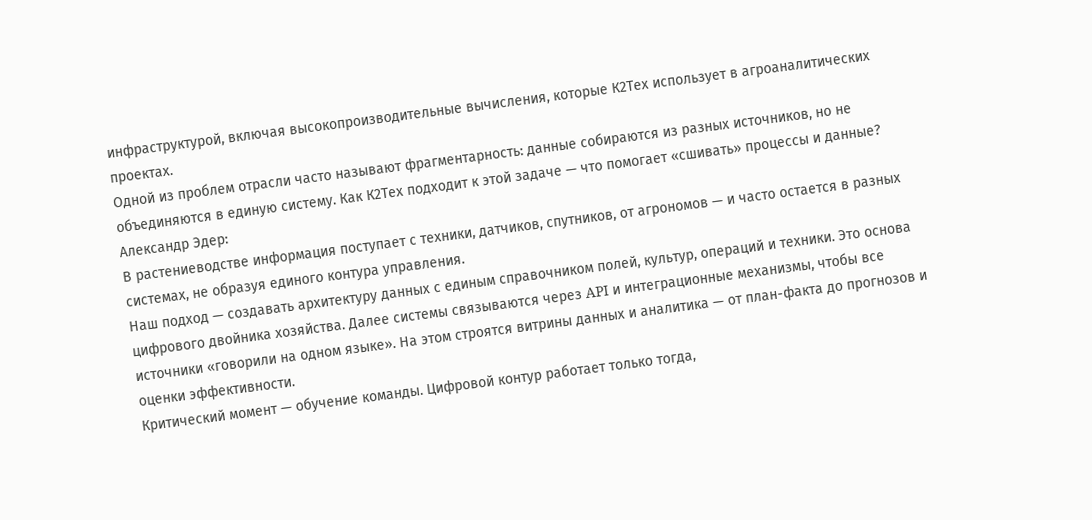инфраструктурой, включая высокопроизводительные вычисления, которые К2Тех использует в агроаналитических проектах.
Одной из проблем отрасли часто называют фрагментарность: данные собираются из разных источников, но не объединяются в единую систему. Как К2Тех подходит к этой задаче — что помогает «сшивать» процессы и данные?
Александр Эдер:
В растениеводстве информация поступает с техники, датчиков, спутников, от агрономов — и часто остается в разных системах, не образуя единого контура управления.
Наш подход — создавать архитектуру данных с единым справочником полей, культур, операций и техники. Это основа цифрового двойника хозяйства. Далее системы связываются через API и интеграционные механизмы, чтобы все источники «говорили на одном языке». На этом строятся витрины данных и аналитика — от план-факта до прогнозов и оценки эффективности.
Критический момент — обучение команды. Цифровой контур работает только тогда,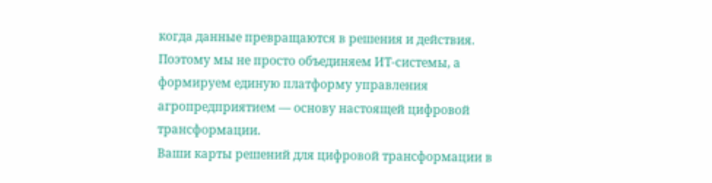когда данные превращаются в решения и действия. Поэтому мы не просто объединяем ИТ-системы, а формируем единую платформу управления агропредприятием — основу настоящей цифровой трансформации.
Ваши карты решений для цифровой трансформации в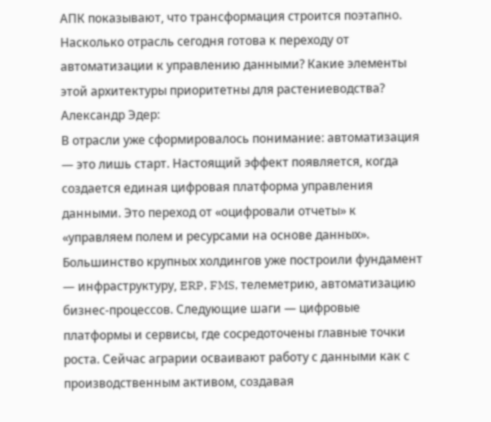АПК показывают, что трансформация строится поэтапно. Насколько отрасль сегодня готова к переходу от автоматизации к управлению данными? Какие элементы этой архитектуры приоритетны для растениеводства?
Александр Эдер:
В отрасли уже сформировалось понимание: автоматизация — это лишь старт. Настоящий эффект появляется, когда создается единая цифровая платформа управления данными. Это переход от «оцифровали отчеты» к «управляем полем и ресурсами на основе данных».
Большинство крупных холдингов уже построили фундамент — инфраструктуру, ERP, FMS, телеметрию, автоматизацию бизнес-процессов. Следующие шаги — цифровые платформы и сервисы, где сосредоточены главные точки роста. Сейчас аграрии осваивают работу с данными как с производственным активом, создавая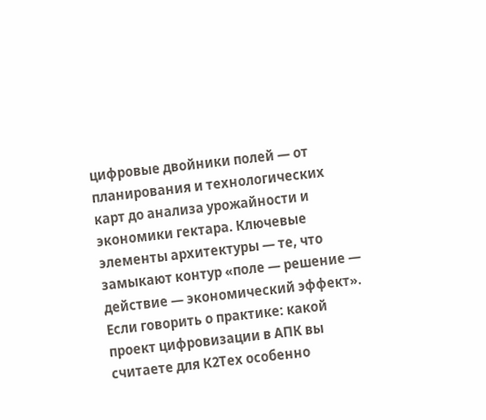цифровые двойники полей — от планирования и технологических карт до анализа урожайности и экономики гектара. Ключевые элементы архитектуры — те, что замыкают контур «поле — решение — действие — экономический эффект».
Если говорить о практике: какой проект цифровизации в АПК вы считаете для К2Тех особенно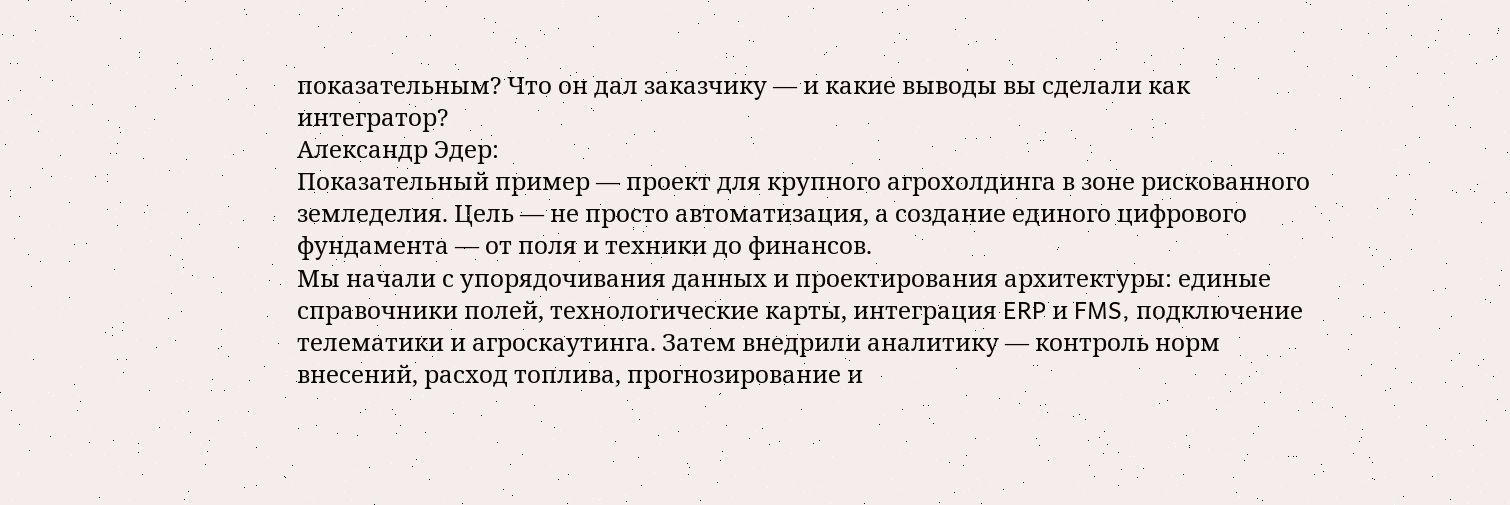показательным? Что он дал заказчику — и какие выводы вы сделали как интегратор?
Александр Эдер:
Показательный пример — проект для крупного агрохолдинга в зоне рискованного земледелия. Цель — не просто автоматизация, а создание единого цифрового фундамента — от поля и техники до финансов.
Мы начали с упорядочивания данных и проектирования архитектуры: единые справочники полей, технологические карты, интеграция ERP и FMS, подключение телематики и агроскаутинга. Затем внедрили аналитику — контроль норм внесений, расход топлива, прогнозирование и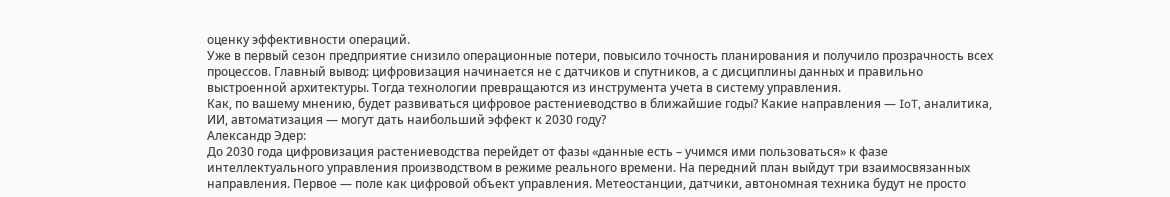оценку эффективности операций.
Уже в первый сезон предприятие снизило операционные потери, повысило точность планирования и получило прозрачность всех процессов. Главный вывод: цифровизация начинается не с датчиков и спутников, а с дисциплины данных и правильно выстроенной архитектуры. Тогда технологии превращаются из инструмента учета в систему управления.
Как, по вашему мнению, будет развиваться цифровое растениеводство в ближайшие годы? Какие направления — IoT, аналитика, ИИ, автоматизация — могут дать наибольший эффект к 2030 году?
Александр Эдер:
До 2030 года цифровизация растениеводства перейдет от фазы «данные есть – учимся ими пользоваться» к фазе интеллектуального управления производством в режиме реального времени. На передний план выйдут три взаимосвязанных направления. Первое — поле как цифровой объект управления. Метеостанции, датчики, автономная техника будут не просто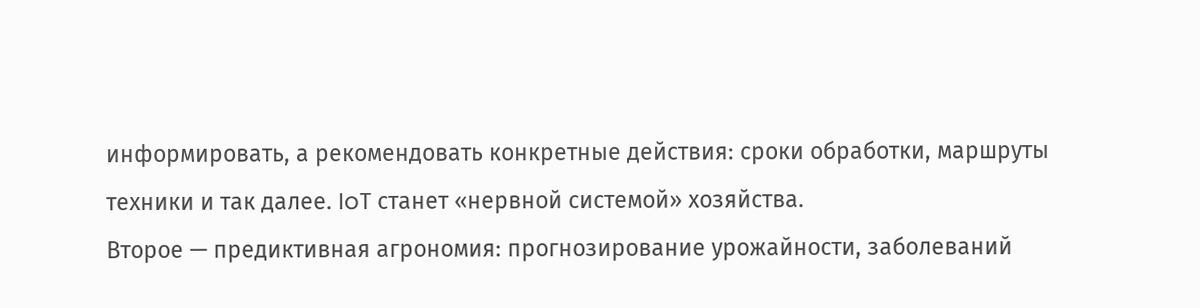информировать, а рекомендовать конкретные действия: сроки обработки, маршруты техники и так далее. IoT станет «нервной системой» хозяйства.
Второе — предиктивная агрономия: прогнозирование урожайности, заболеваний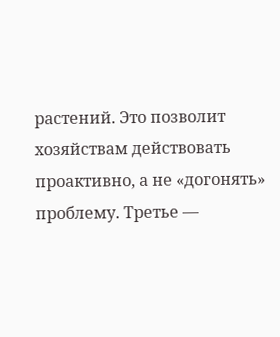растений. Это позволит хозяйствам действовать проактивно, а не «догонять» проблему. Третье —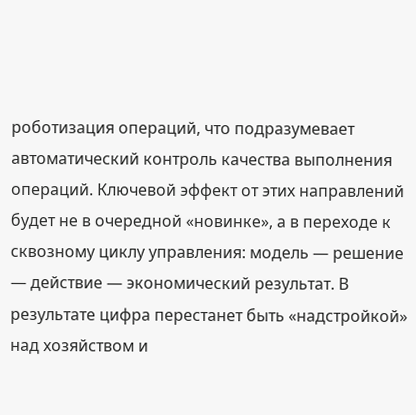роботизация операций, что подразумевает автоматический контроль качества выполнения операций. Ключевой эффект от этих направлений будет не в очередной «новинке», а в переходе к сквозному циклу управления: модель — решение — действие — экономический результат. В результате цифра перестанет быть «надстройкой» над хозяйством и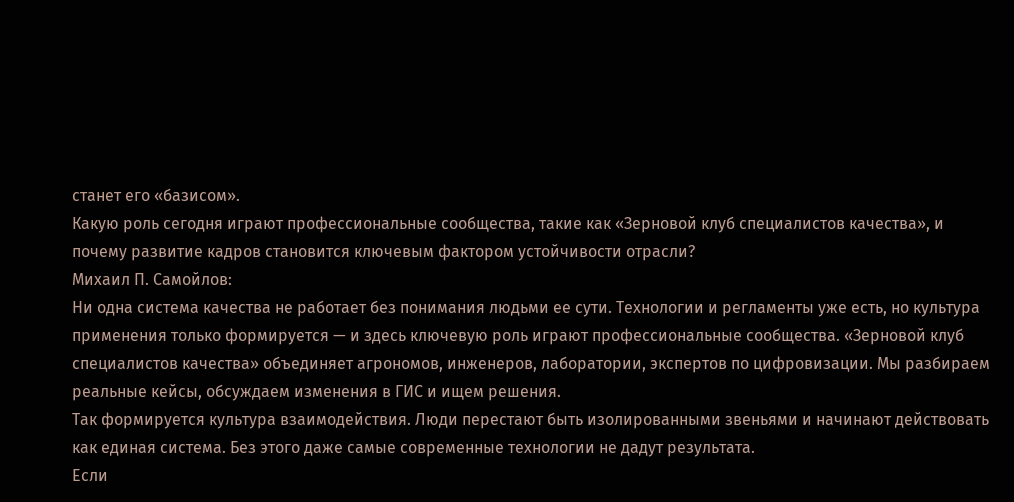станет его «базисом».
Какую роль сегодня играют профессиональные сообщества, такие как «Зерновой клуб специалистов качества», и почему развитие кадров становится ключевым фактором устойчивости отрасли?
Михаил П. Самойлов:
Ни одна система качества не работает без понимания людьми ее сути. Технологии и регламенты уже есть, но культура применения только формируется — и здесь ключевую роль играют профессиональные сообщества. «Зерновой клуб специалистов качества» объединяет агрономов, инженеров, лаборатории, экспертов по цифровизации. Мы разбираем реальные кейсы, обсуждаем изменения в ГИС и ищем решения.
Так формируется культура взаимодействия. Люди перестают быть изолированными звеньями и начинают действовать как единая система. Без этого даже самые современные технологии не дадут результата.
Если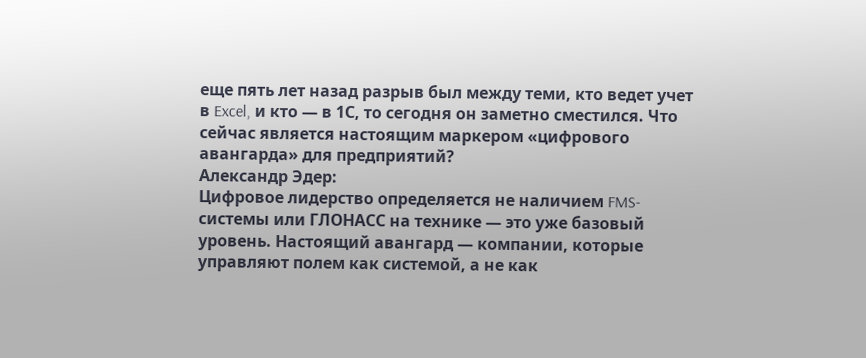еще пять лет назад разрыв был между теми, кто ведет учет в Excel, и кто — в 1С, то сегодня он заметно сместился. Что сейчас является настоящим маркером «цифрового авангарда» для предприятий?
Александр Эдер:
Цифровое лидерство определяется не наличием FMS-системы или ГЛОНАСС на технике — это уже базовый уровень. Настоящий авангард — компании, которые управляют полем как системой, а не как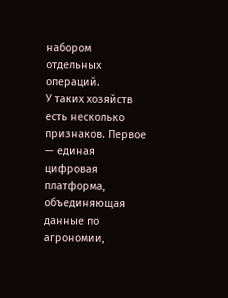набором отдельных операций.
У таких хозяйств есть несколько признаков. Первое — единая цифровая платформа, объединяющая данные по агрономии,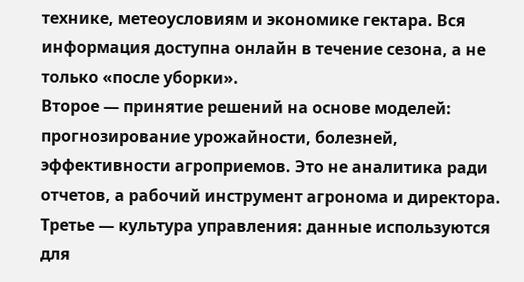технике, метеоусловиям и экономике гектара. Вся информация доступна онлайн в течение сезона, а не только «после уборки».
Второе — принятие решений на основе моделей: прогнозирование урожайности, болезней, эффективности агроприемов. Это не аналитика ради отчетов, а рабочий инструмент агронома и директора. Третье — культура управления: данные используются для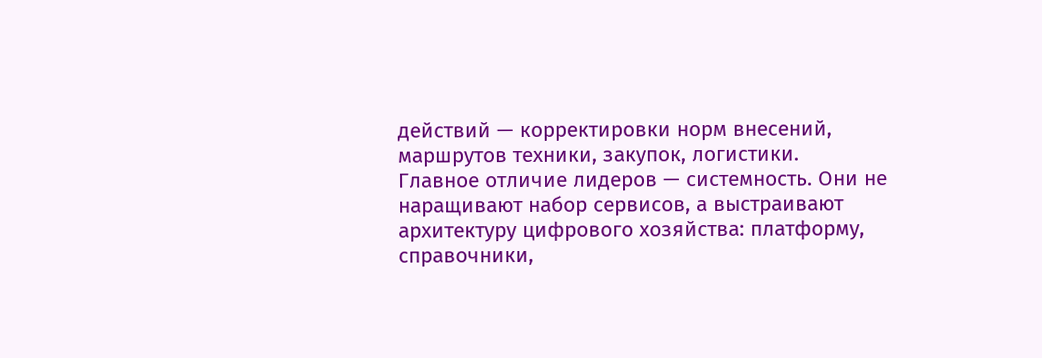действий — корректировки норм внесений, маршрутов техники, закупок, логистики.
Главное отличие лидеров — системность. Они не наращивают набор сервисов, а выстраивают архитектуру цифрового хозяйства: платформу, справочники,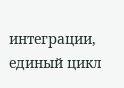интеграции, единый цикл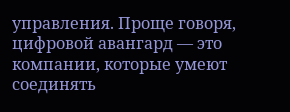управления. Проще говоря, цифровой авангард — это компании, которые умеют соединять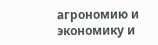агрономию и экономику и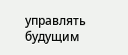управлять будущим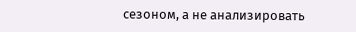сезоном, а не анализировать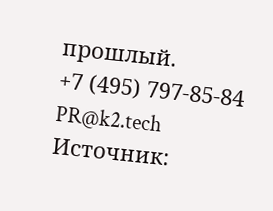прошлый.
+7 (495) 797-85-84
PR@k2.tech
Источник: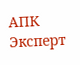АПК Эксперт